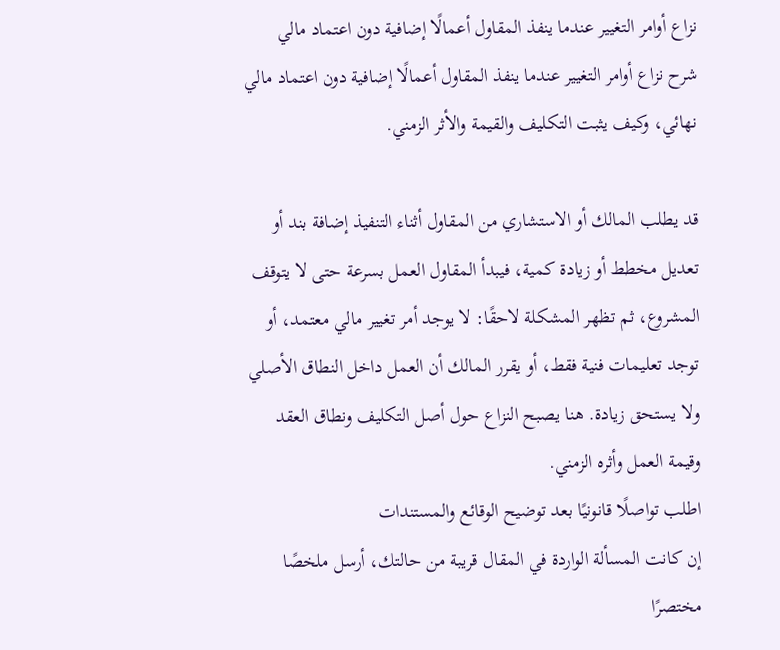نزاع أوامر التغيير عندما ينفذ المقاول أعمالًا إضافية دون اعتماد مالي
شرح نزاع أوامر التغيير عندما ينفذ المقاول أعمالًا إضافية دون اعتماد مالي نهائي، وكيف يثبت التكليف والقيمة والأثر الزمني.

قد يطلب المالك أو الاستشاري من المقاول أثناء التنفيذ إضافة بند أو تعديل مخطط أو زيادة كمية، فيبدأ المقاول العمل بسرعة حتى لا يتوقف المشروع، ثم تظهر المشكلة لاحقًا: لا يوجد أمر تغيير مالي معتمد، أو توجد تعليمات فنية فقط، أو يقرر المالك أن العمل داخل النطاق الأصلي ولا يستحق زيادة. هنا يصبح النزاع حول أصل التكليف ونطاق العقد وقيمة العمل وأثره الزمني.
اطلب تواصلًا قانونيًا بعد توضيح الوقائع والمستندات
إن كانت المسألة الواردة في المقال قريبة من حالتك، أرسل ملخصًا مختصرًا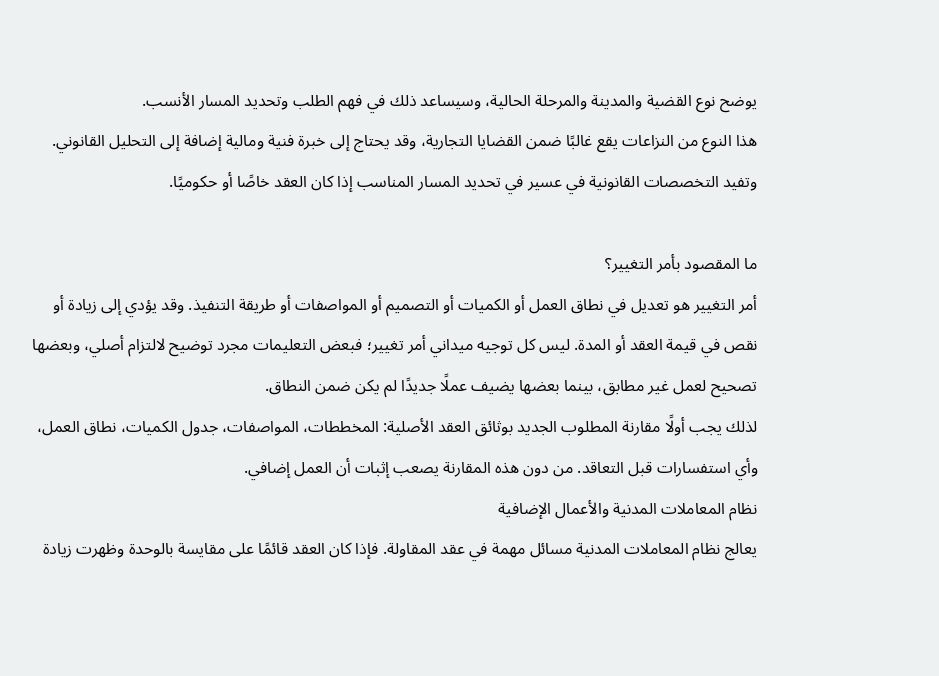يوضح نوع القضية والمدينة والمرحلة الحالية، وسيساعد ذلك في فهم الطلب وتحديد المسار الأنسب.
هذا النوع من النزاعات يقع غالبًا ضمن القضايا التجارية، وقد يحتاج إلى خبرة فنية ومالية إضافة إلى التحليل القانوني. وتفيد التخصصات القانونية في عسير في تحديد المسار المناسب إذا كان العقد خاصًا أو حكوميًا.

ما المقصود بأمر التغيير؟
أمر التغيير هو تعديل في نطاق العمل أو الكميات أو التصميم أو المواصفات أو طريقة التنفيذ. وقد يؤدي إلى زيادة أو نقص في قيمة العقد أو المدة. ليس كل توجيه ميداني أمر تغيير؛ فبعض التعليمات مجرد توضيح لالتزام أصلي، وبعضها تصحيح لعمل غير مطابق، بينما بعضها يضيف عملًا جديدًا لم يكن ضمن النطاق.
لذلك يجب أولًا مقارنة المطلوب الجديد بوثائق العقد الأصلية: المخططات، المواصفات، جدول الكميات، نطاق العمل، وأي استفسارات قبل التعاقد. من دون هذه المقارنة يصعب إثبات أن العمل إضافي.
نظام المعاملات المدنية والأعمال الإضافية
يعالج نظام المعاملات المدنية مسائل مهمة في عقد المقاولة. فإذا كان العقد قائمًا على مقايسة بالوحدة وظهرت زيادة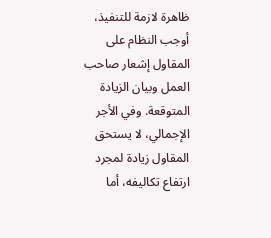ظاهرة لازمة للتنفيذ، أوجب النظام على المقاول إشعار صاحب العمل وبيان الزيادة المتوقعة. وفي الأجر الإجمالي، لا يستحق المقاول زيادة لمجرد ارتفاع تكاليفه، أما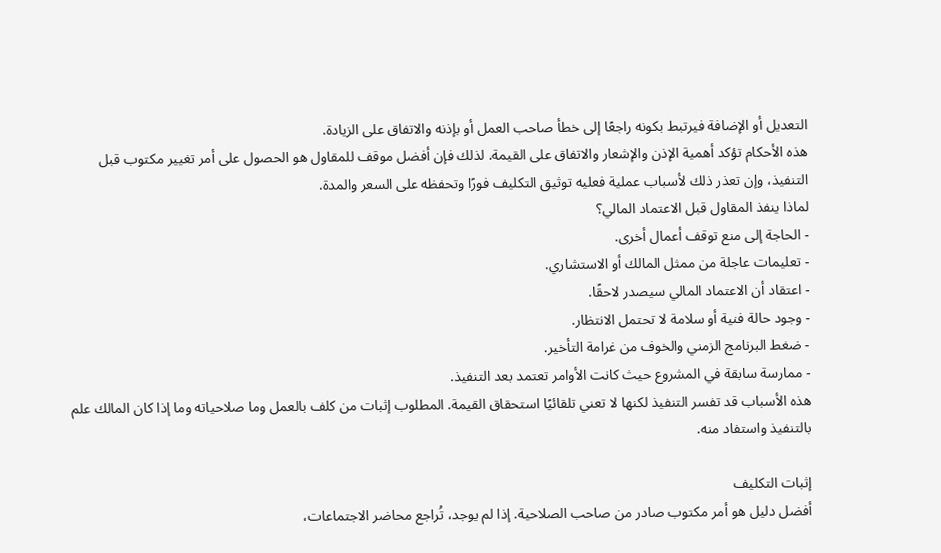التعديل أو الإضافة فيرتبط بكونه راجعًا إلى خطأ صاحب العمل أو بإذنه والاتفاق على الزيادة.
هذه الأحكام تؤكد أهمية الإذن والإشعار والاتفاق على القيمة. لذلك فإن أفضل موقف للمقاول هو الحصول على أمر تغيير مكتوب قبل التنفيذ، وإن تعذر ذلك لأسباب عملية فعليه توثيق التكليف فورًا وتحفظه على السعر والمدة.
لماذا ينفذ المقاول قبل الاعتماد المالي؟
- الحاجة إلى منع توقف أعمال أخرى.
- تعليمات عاجلة من ممثل المالك أو الاستشاري.
- اعتقاد أن الاعتماد المالي سيصدر لاحقًا.
- وجود حالة فنية أو سلامة لا تحتمل الانتظار.
- ضغط البرنامج الزمني والخوف من غرامة التأخير.
- ممارسة سابقة في المشروع حيث كانت الأوامر تعتمد بعد التنفيذ.
هذه الأسباب قد تفسر التنفيذ لكنها لا تعني تلقائيًا استحقاق القيمة. المطلوب إثبات من كلف بالعمل وما صلاحياته وما إذا كان المالك علم بالتنفيذ واستفاد منه.

إثبات التكليف
أفضل دليل هو أمر مكتوب صادر من صاحب الصلاحية. إذا لم يوجد، تُراجع محاضر الاجتماعات،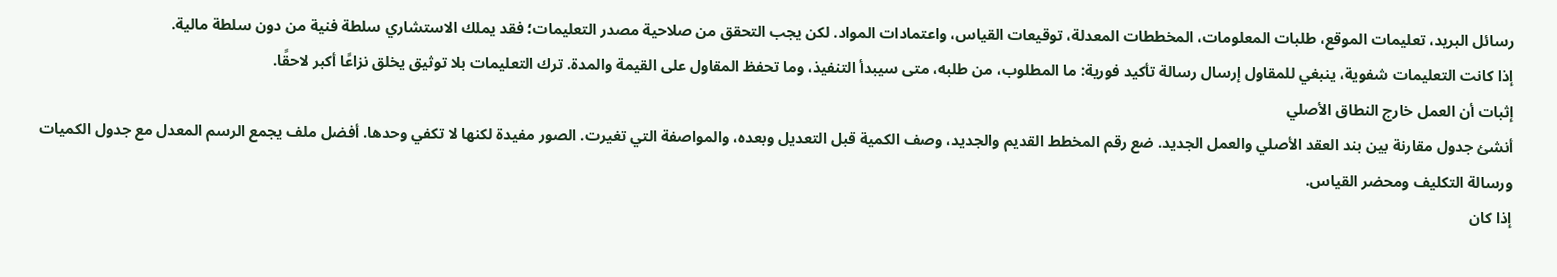رسائل البريد، تعليمات الموقع، طلبات المعلومات، المخططات المعدلة، توقيعات القياس، واعتمادات المواد. لكن يجب التحقق من صلاحية مصدر التعليمات؛ فقد يملك الاستشاري سلطة فنية من دون سلطة مالية.
إذا كانت التعليمات شفوية، ينبغي للمقاول إرسال رسالة تأكيد فورية: ما المطلوب، من طلبه، متى سيبدأ التنفيذ، وما تحفظ المقاول على القيمة والمدة. ترك التعليمات بلا توثيق يخلق نزاعًا أكبر لاحقًا.
إثبات أن العمل خارج النطاق الأصلي
أنشئ جدول مقارنة بين بند العقد الأصلي والعمل الجديد. ضع رقم المخطط القديم والجديد، وصف الكمية قبل التعديل وبعده، والمواصفة التي تغيرت. الصور مفيدة لكنها لا تكفي وحدها. أفضل ملف يجمع الرسم المعدل مع جدول الكميات ورسالة التكليف ومحضر القياس.
إذا كان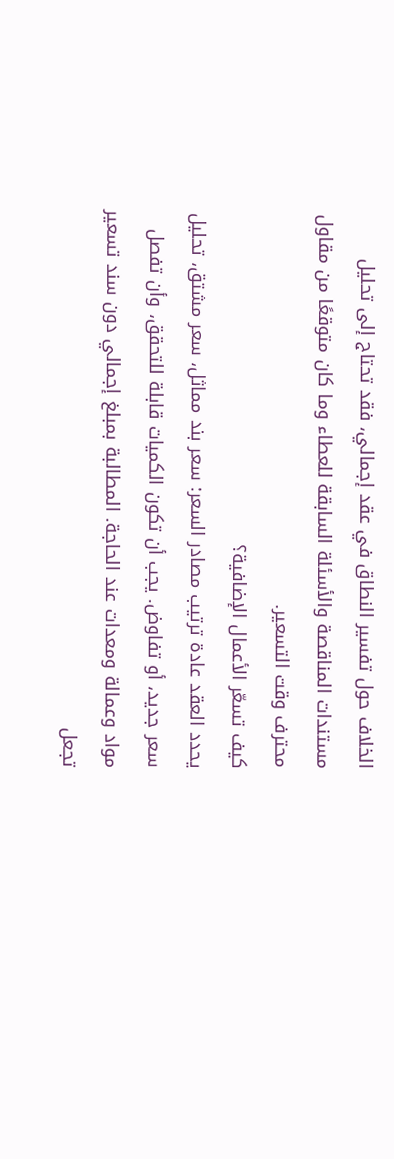الخلاف حول تفسير النطاق في عقد إجمالي، فقد تحتاج إلى تحليل مستندات المناقصة والأسئلة السابقة للعطاء وما كان متوقعًا من مقاول محترف وقت التسعير.
كيف تسعّر الأعمال الإضافية؟
يحدد العقد عادة ترتيب مصادر السعر: سعر بند مماثل، سعر مشتق، تحليل سعر جديد، أو تفاوض. يجب أن تكون الكميات قابلة للتحقق، وأن تفصل مواد وعمالة ومعدات عند الحاجة. المطالبة بمبلغ إجمالي دون سند تسعير تجعل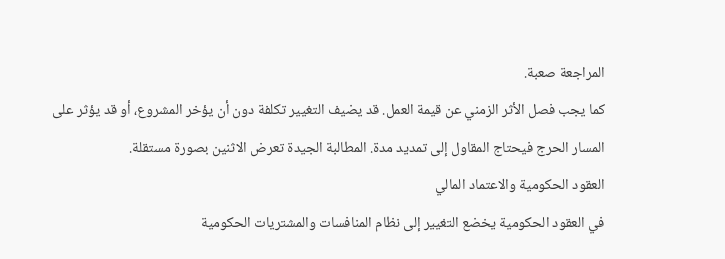المراجعة صعبة.
كما يجب فصل الأثر الزمني عن قيمة العمل. قد يضيف التغيير تكلفة دون أن يؤخر المشروع، أو قد يؤثر على المسار الحرج فيحتاج المقاول إلى تمديد مدة. المطالبة الجيدة تعرض الاثنين بصورة مستقلة.
العقود الحكومية والاعتماد المالي
في العقود الحكومية يخضع التغيير إلى نظام المنافسات والمشتريات الحكومية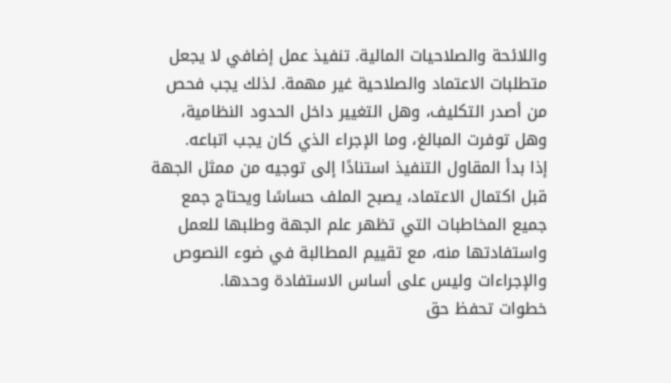واللائحة والصلاحيات المالية. تنفيذ عمل إضافي لا يجعل متطلبات الاعتماد والصلاحية غير مهمة. لذلك يجب فحص من أصدر التكليف، وهل التغيير داخل الحدود النظامية، وهل توفرت المبالغ، وما الإجراء الذي كان يجب اتباعه.
إذا بدأ المقاول التنفيذ استنادًا إلى توجيه من ممثل الجهة قبل اكتمال الاعتماد، يصبح الملف حساسًا ويحتاج جمع جميع المخاطبات التي تظهر علم الجهة وطلبها للعمل واستفادتها منه، مع تقييم المطالبة في ضوء النصوص والإجراءات وليس على أساس الاستفادة وحدها.
خطوات تحفظ حق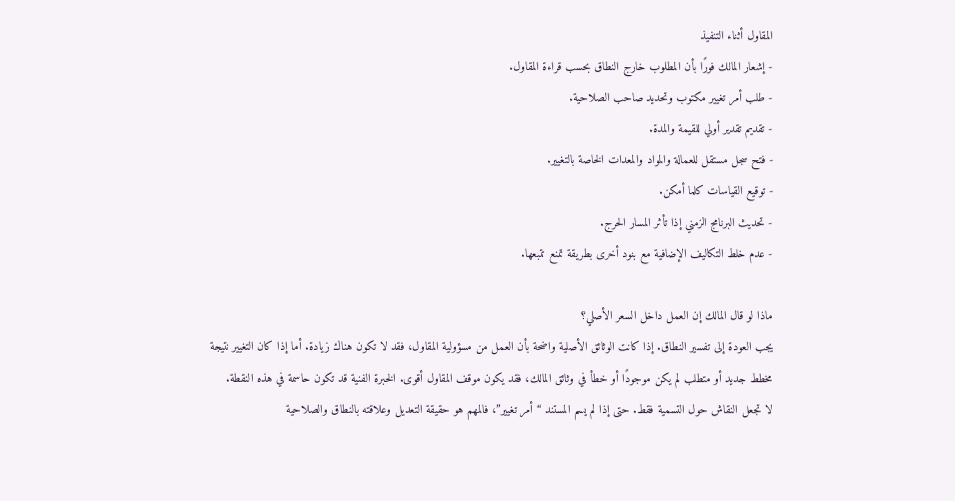المقاول أثناء التنفيذ
- إشعار المالك فورًا بأن المطلوب خارج النطاق بحسب قراءة المقاول.
- طلب أمر تغيير مكتوب وتحديد صاحب الصلاحية.
- تقديم تقدير أولي للقيمة والمدة.
- فتح سجل مستقل للعمالة والمواد والمعدات الخاصة بالتغيير.
- توقيع القياسات كلما أمكن.
- تحديث البرنامج الزمني إذا تأثر المسار الحرج.
- عدم خلط التكاليف الإضافية مع بنود أخرى بطريقة تمنع تتبعها.

ماذا لو قال المالك إن العمل داخل السعر الأصلي؟
يجب العودة إلى تفسير النطاق. إذا كانت الوثائق الأصلية واضحة بأن العمل من مسؤولية المقاول، فقد لا تكون هناك زيادة. أما إذا كان التغيير نتيجة مخطط جديد أو متطلب لم يكن موجودًا أو خطأ في وثائق المالك، فقد يكون موقف المقاول أقوى. الخبرة الفنية قد تكون حاسمة في هذه النقطة.
لا تجعل النقاش حول التسمية فقط. حتى إذا لم يسم المستند “أمر تغيير”، فالمهم هو حقيقة التعديل وعلاقته بالنطاق والصلاحية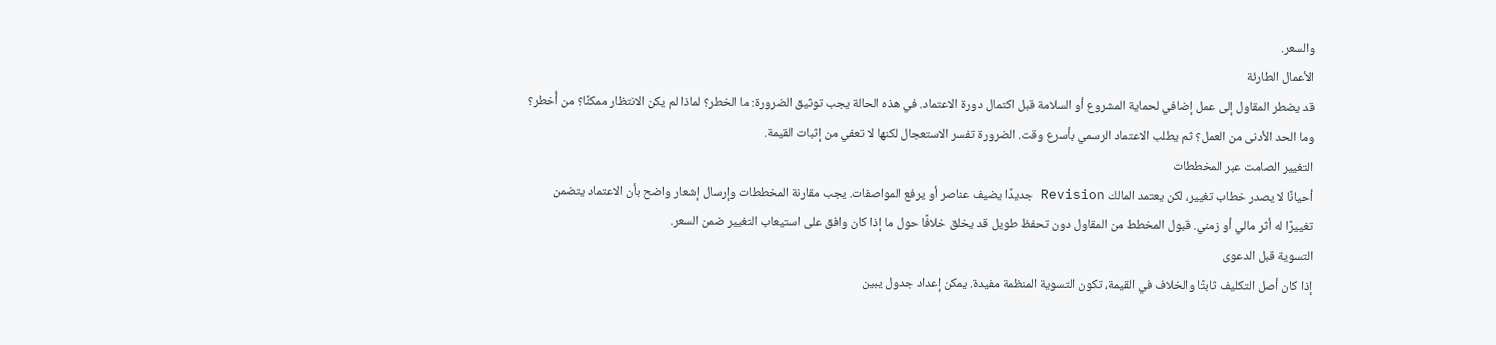والسعر.
الأعمال الطارئة
قد يضطر المقاول إلى عمل إضافي لحماية المشروع أو السلامة قبل اكتمال دورة الاعتماد. في هذه الحالة يجب توثيق الضرورة: ما الخطر؟ لماذا لم يكن الانتظار ممكنًا؟ من أُخطر؟ وما الحد الأدنى من العمل؟ ثم يطلب الاعتماد الرسمي بأسرع وقت. الضرورة تفسر الاستعجال لكنها لا تعفي من إثبات القيمة.
التغيير الصامت عبر المخططات
أحيانًا لا يصدر خطاب تغيير، لكن يعتمد المالك Revision جديدًا يضيف عناصر أو يرفع المواصفات. يجب مقارنة المخططات وإرسال إشعار واضح بأن الاعتماد يتضمن تغييرًا له أثر مالي أو زمني. قبول المخطط من المقاول دون تحفظ طويل قد يخلق خلافًا حول ما إذا كان وافق على استيعاب التغيير ضمن السعر.
التسوية قبل الدعوى
إذا كان أصل التكليف ثابتًا والخلاف في القيمة، تكون التسوية المنظمة مفيدة. يمكن إعداد جدول يبين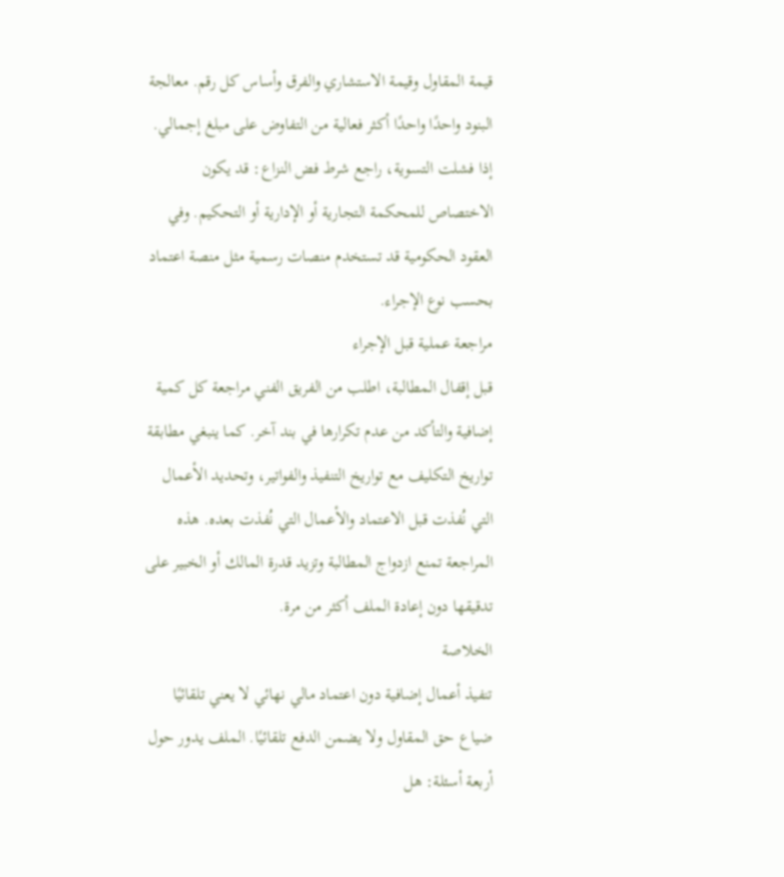قيمة المقاول وقيمة الاستشاري والفرق وأساس كل رقم. معالجة البنود واحدًا واحدًا أكثر فعالية من التفاوض على مبلغ إجمالي.
إذا فشلت التسوية، راجع شرط فض النزاع: قد يكون الاختصاص للمحكمة التجارية أو الإدارية أو التحكيم. وفي العقود الحكومية قد تستخدم منصات رسمية مثل منصة اعتماد بحسب نوع الإجراء.
مراجعة عملية قبل الإجراء
قبل إقفال المطالبة، اطلب من الفريق الفني مراجعة كل كمية إضافية والتأكد من عدم تكرارها في بند آخر. كما ينبغي مطابقة تواريخ التكليف مع تواريخ التنفيذ والفواتير، وتحديد الأعمال التي نُفذت قبل الاعتماد والأعمال التي نُفذت بعده. هذه المراجعة تمنع ازدواج المطالبة وتزيد قدرة المالك أو الخبير على تدقيقها دون إعادة الملف أكثر من مرة.
الخلاصة
تنفيذ أعمال إضافية دون اعتماد مالي نهائي لا يعني تلقائيًا ضياع حق المقاول ولا يضمن الدفع تلقائيًا. الملف يدور حول أربعة أسئلة: هل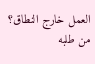العمل خارج النطاق؟ من طلبه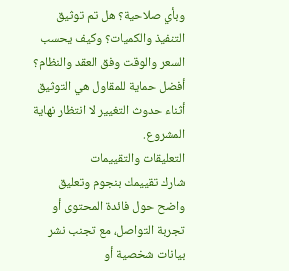وبأي صلاحية؟ هل تم توثيق التنفيذ والكميات؟ وكيف يحسب السعر والوقت وفق العقد والنظام؟ أفضل حماية للمقاول هي التوثيق أثناء حدوث التغيير لا انتظار نهاية المشروع.
التعليقات والتقييمات
شارك تقييمك بنجوم وتعليق واضح حول فائدة المحتوى أو تجربة التواصل، مع تجنب نشر بيانات شخصية أو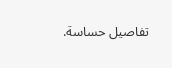تفاصيل حساسة.